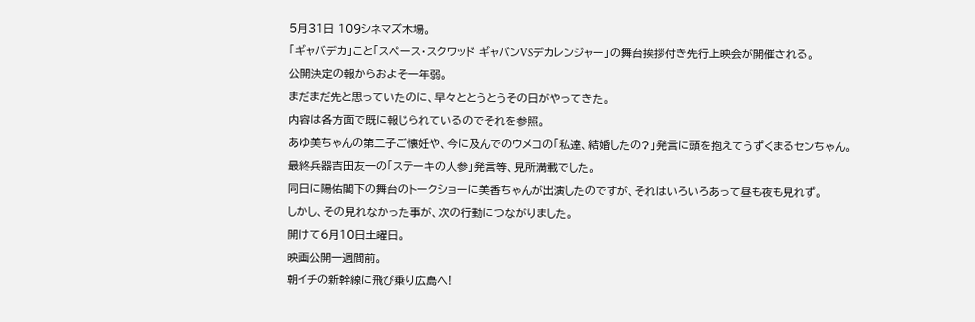5月31日 109シネマズ木場。
「ギャバデカ」こと「スペース・スクワッド ギャバンVSデカレンジャー」の舞台挨拶付き先行上映会が開催される。
公開決定の報からおよそ一年弱。
まだまだ先と思っていたのに、早々ととうとうその日がやってきた。
内容は各方面で既に報じられているのでそれを参照。
あゆ美ちゃんの第二子ご懐妊や、今に及んでのウメコの「私達、結婚したの?」発言に頭を抱えてうずくまるセンちゃん。最終兵器吉田友一の「ステーキの人参」発言等、見所満載でした。
同日に陽佑閣下の舞台のトークショーに美香ちゃんが出演したのですが、それはいろいろあって昼も夜も見れず。
しかし、その見れなかった事が、次の行動につながりました。
開けて6月10日土曜日。
映画公開一週間前。
朝イチの新幹線に飛び乗り広島へ!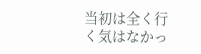当初は全く行く気はなかっ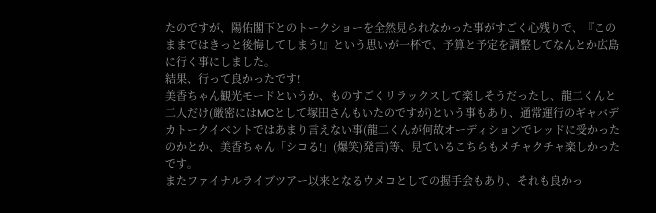たのですが、陽佑閣下とのトークショーを全然見られなかった事がすごく心残りで、『このままではきっと後悔してしまう!』という思いが一杯で、予算と予定を調整してなんとか広島に行く事にしました。
結果、行って良かったです!
美香ちゃん観光モードというか、ものすごくリラックスして楽しそうだったし、龍二くんと二人だけ(厳密にはMCとして塚田さんもいたのですが)という事もあり、通常運行のギャバデカトークイベントではあまり言えない事(龍二くんが何故オーディションでレッドに受かったのかとか、美香ちゃん「シコる!」(爆笑)発言)等、見ているこちらもメチャクチャ楽しかったです。
またファイナルライブツアー以来となるウメコとしての握手会もあり、それも良かっ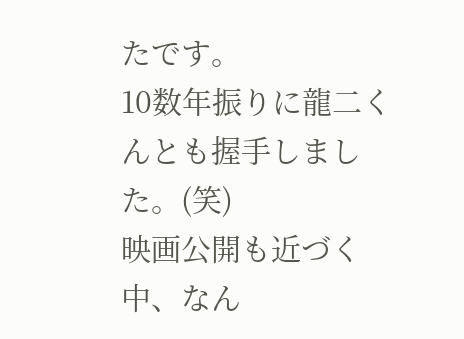たです。
10数年振りに龍二くんとも握手しました。(笑)
映画公開も近づく中、なん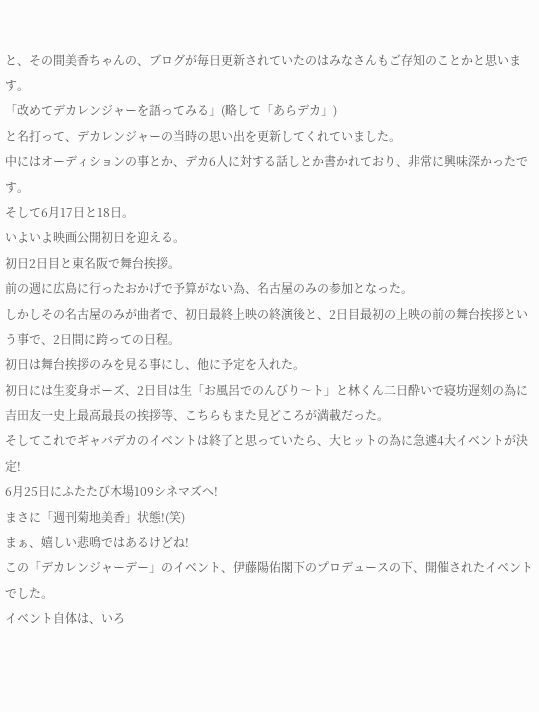と、その間美香ちゃんの、ブログが毎日更新されていたのはみなさんもご存知のことかと思います。
「改めてデカレンジャーを語ってみる」(略して「あらデカ」)
と名打って、デカレンジャーの当時の思い出を更新してくれていました。
中にはオーディションの事とか、デカ6人に対する話しとか書かれており、非常に興味深かったです。
そして6月17日と18日。
いよいよ映画公開初日を迎える。
初日2日目と東名阪で舞台挨拶。
前の週に広島に行ったおかげで予算がない為、名古屋のみの参加となった。
しかしその名古屋のみが曲者で、初日最終上映の終演後と、2日目最初の上映の前の舞台挨拶という事で、2日間に跨っての日程。
初日は舞台挨拶のみを見る事にし、他に予定を入れた。
初日には生変身ポーズ、2日目は生「お風呂でのんびり〜ト」と林くん二日酔いで寝坊遅刻の為に吉田友一史上最高最長の挨拶等、こちらもまた見どころが満載だった。
そしてこれでギャバデカのイベントは終了と思っていたら、大ヒットの為に急遽4大イベントが決定!
6月25日にふたたび木場109シネマズへ!
まさに「週刊菊地美香」状態!(笑)
まぁ、嬉しい悲鳴ではあるけどね!
この「デカレンジャーデー」のイベント、伊藤陽佑閣下のプロデュースの下、開催されたイベントでした。
イベント自体は、いろ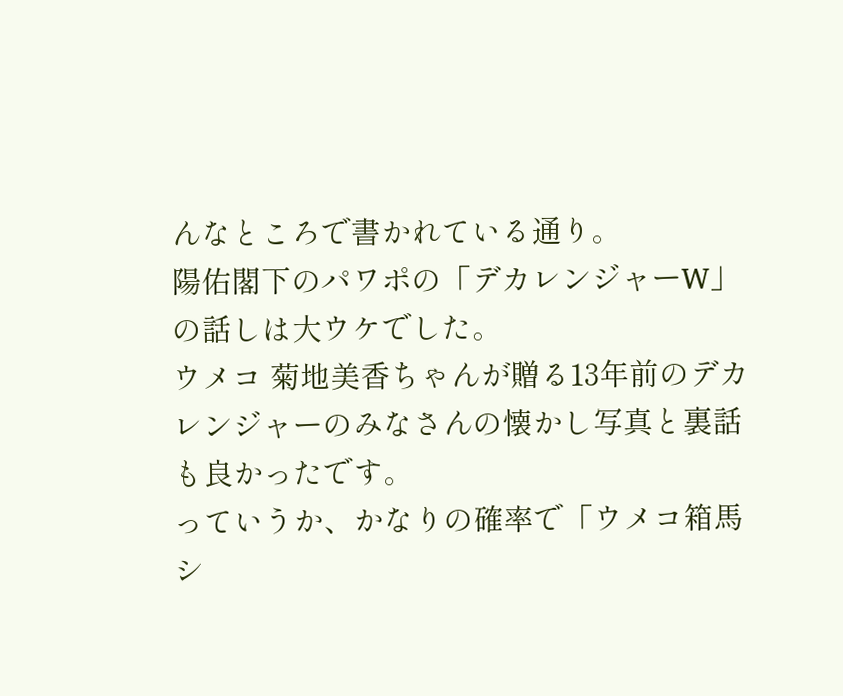んなところで書かれている通り。
陽佑閣下のパワポの「デカレンジャーW」の話しは大ウケでした。
ウメコ 菊地美香ちゃんが贈る13年前のデカレンジャーのみなさんの懐かし写真と裏話も良かったです。
っていうか、かなりの確率で「ウメコ箱馬シ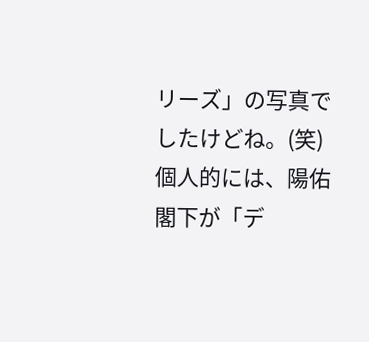リーズ」の写真でしたけどね。(笑)
個人的には、陽佑閣下が「デ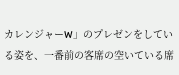カレンジャーW」のプレゼンをしている姿を、一番前の客席の空いている席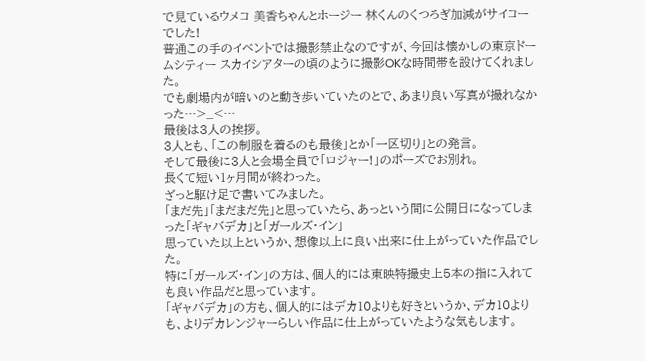で見ているウメコ 美香ちゃんとホージー 林くんのくつろぎ加減がサイコーでした!
普通この手のイベントでは撮影禁止なのですが、今回は懐かしの東京ドームシティー スカイシアターの頃のように撮影OKな時間帯を設けてくれました。
でも劇場内が暗いのと動き歩いていたのとで、あまり良い写真が撮れなかった…>_<…
最後は3人の挨拶。
3人とも、「この制服を着るのも最後」とか「一区切り」との発言。
そして最後に3人と会場全員で「ロジャー!」のポーズでお別れ。
長くて短い1ヶ月間が終わった。
ざっと駆け足で書いてみました。
「まだ先」「まだまだ先」と思っていたら、あっという間に公開日になってしまった「ギャバデカ」と「ガールズ・イン」
思っていた以上というか、想像以上に良い出来に仕上がっていた作品でした。
特に「ガールズ・イン」の方は、個人的には東映特撮史上5本の指に入れても良い作品だと思っています。
「ギャバデカ」の方も、個人的にはデカ10よりも好きというか、デカ10よりも、よりデカレンジャーらしい作品に仕上がっていたような気もします。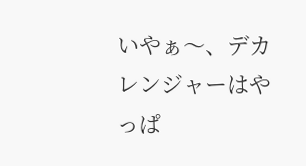いやぁ〜、デカレンジャーはやっぱ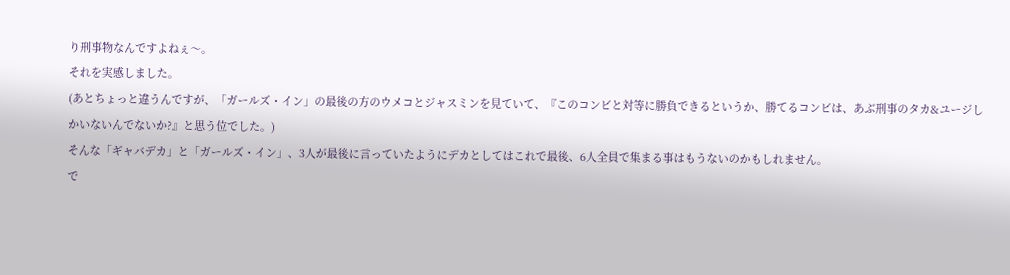り刑事物なんですよねぇ〜。
それを実感しました。
(あとちょっと違うんですが、「ガールズ・イン」の最後の方のウメコとジャスミンを見ていて、『このコンビと対等に勝負できるというか、勝てるコンビは、あぶ刑事のタカ&ユージしかいないんでないか?』と思う位でした。)
そんな「ギャバデカ」と「ガールズ・イン」、3人が最後に言っていたようにデカとしてはこれで最後、6人全員で集まる事はもうないのかもしれません。
で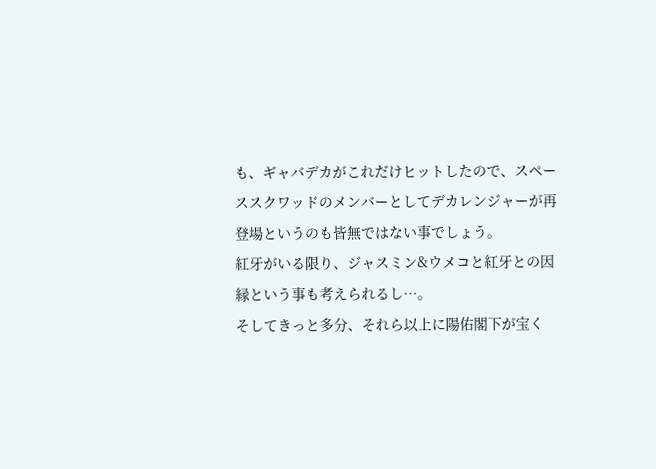も、ギャバデカがこれだけヒットしたので、スペーススクワッドのメンバーとしてデカレンジャーが再登場というのも皆無ではない事でしょう。
紅牙がいる限り、ジャスミン&ウメコと紅牙との因縁という事も考えられるし…。
そしてきっと多分、それら以上に陽佑閣下が宝く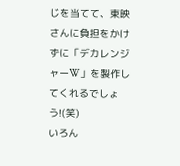じを当てて、東映さんに負担をかけずに「デカレンジャーW」を製作してくれるでしょう!(笑)
いろん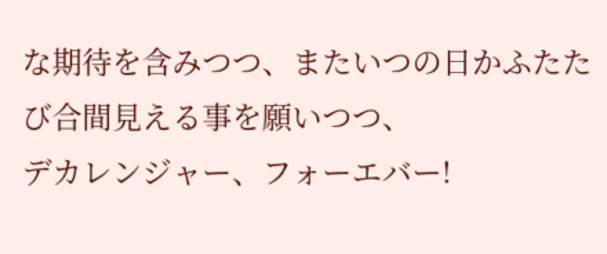な期待を含みつつ、またいつの日かふたたび合間見える事を願いつつ、
デカレンジャー、フォーエバー!